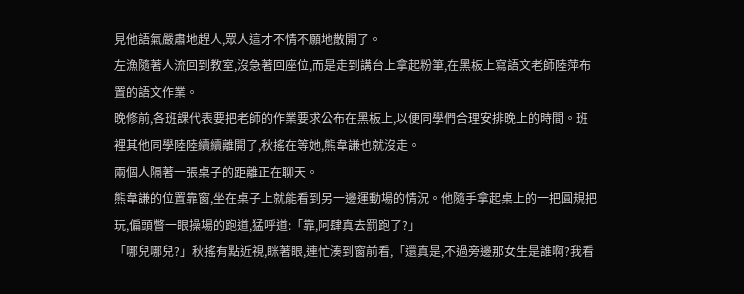見他語氣嚴肅地趕人,眾人這才不情不願地散開了。
左漁隨著人流回到教室,沒急著回座位,而是走到講台上拿起粉筆,在黑板上寫語文老師陸萍布置的語文作業。
晚修前,各班課代表要把老師的作業要求公布在黑板上,以便同學們合理安排晚上的時間。班裡其他同學陸陸續續離開了,秋搖在等她,熊韋謙也就沒走。
兩個人隔著一張桌子的距離正在聊天。
熊韋謙的位置靠窗,坐在桌子上就能看到另一邊運動場的情況。他隨手拿起桌上的一把圓規把玩,偏頭瞥一眼操場的跑道,猛呼道:「靠,阿肆真去罰跑了?」
「哪兒哪兒?」秋搖有點近視,眯著眼,連忙湊到窗前看,「還真是,不過旁邊那女生是誰啊?我看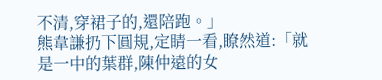不清,穿裙子的,還陪跑。」
熊韋謙扔下圓規,定睛一看,瞭然道:「就是一中的葉群,陳仲遠的女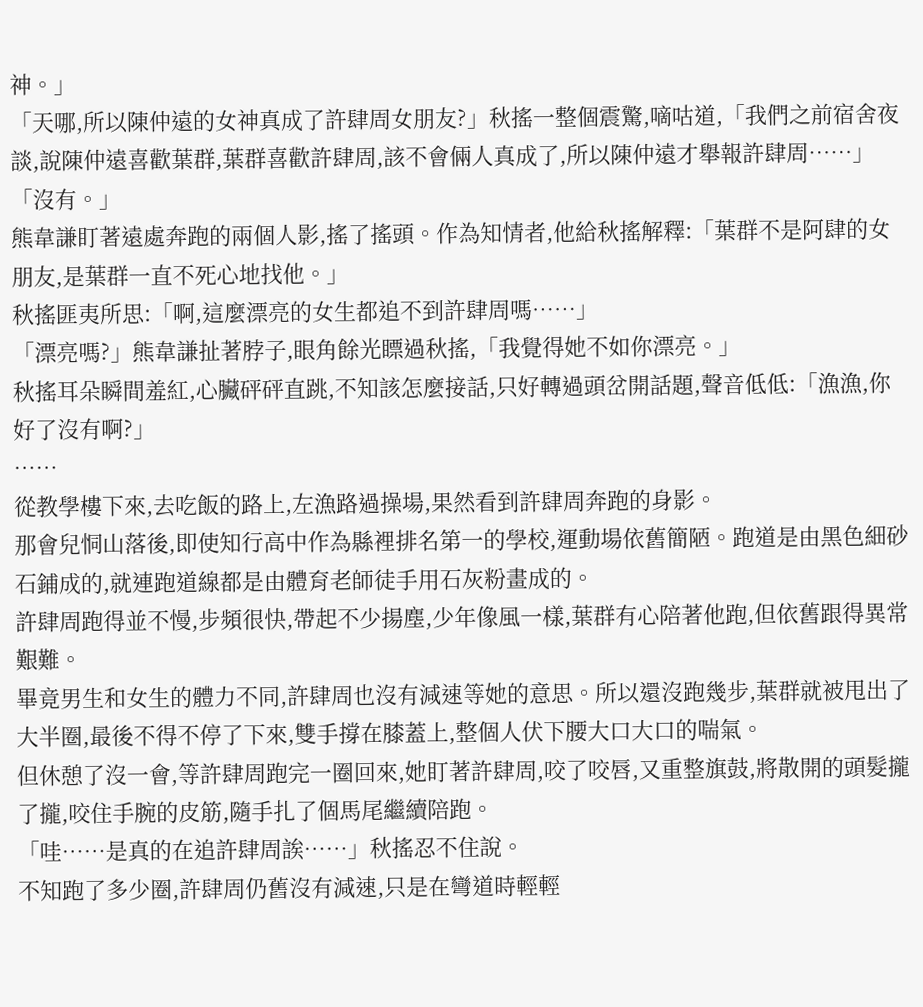神。」
「天哪,所以陳仲遠的女神真成了許肆周女朋友?」秋搖一整個震驚,嘀咕道,「我們之前宿舍夜談,說陳仲遠喜歡葉群,葉群喜歡許肆周,該不會倆人真成了,所以陳仲遠才舉報許肆周……」
「沒有。」
熊韋謙盯著遠處奔跑的兩個人影,搖了搖頭。作為知情者,他給秋搖解釋:「葉群不是阿肆的女朋友,是葉群一直不死心地找他。」
秋搖匪夷所思:「啊,這麼漂亮的女生都追不到許肆周嗎……」
「漂亮嗎?」熊韋謙扯著脖子,眼角餘光瞟過秋搖,「我覺得她不如你漂亮。」
秋搖耳朵瞬間羞紅,心臟砰砰直跳,不知該怎麼接話,只好轉過頭岔開話題,聲音低低:「漁漁,你好了沒有啊?」
……
從教學樓下來,去吃飯的路上,左漁路過操場,果然看到許肆周奔跑的身影。
那會兒恫山落後,即使知行高中作為縣裡排名第一的學校,運動場依舊簡陋。跑道是由黑色細砂石鋪成的,就連跑道線都是由體育老師徒手用石灰粉畫成的。
許肆周跑得並不慢,步頻很快,帶起不少揚塵,少年像風一樣,葉群有心陪著他跑,但依舊跟得異常艱難。
畢竟男生和女生的體力不同,許肆周也沒有減速等她的意思。所以還沒跑幾步,葉群就被甩出了大半圈,最後不得不停了下來,雙手撐在膝蓋上,整個人伏下腰大口大口的喘氣。
但休憩了沒一會,等許肆周跑完一圈回來,她盯著許肆周,咬了咬唇,又重整旗鼓,將散開的頭髮攏了攏,咬住手腕的皮筋,隨手扎了個馬尾繼續陪跑。
「哇……是真的在追許肆周誒……」秋搖忍不住說。
不知跑了多少圈,許肆周仍舊沒有減速,只是在彎道時輕輕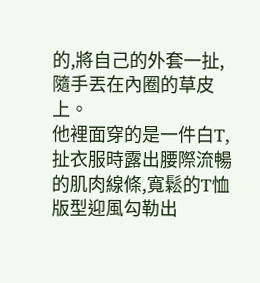的,將自己的外套一扯,隨手丟在內圈的草皮上。
他裡面穿的是一件白T,扯衣服時露出腰際流暢的肌肉線條,寬鬆的T恤版型迎風勾勒出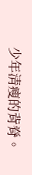少年清瘦的背脊。